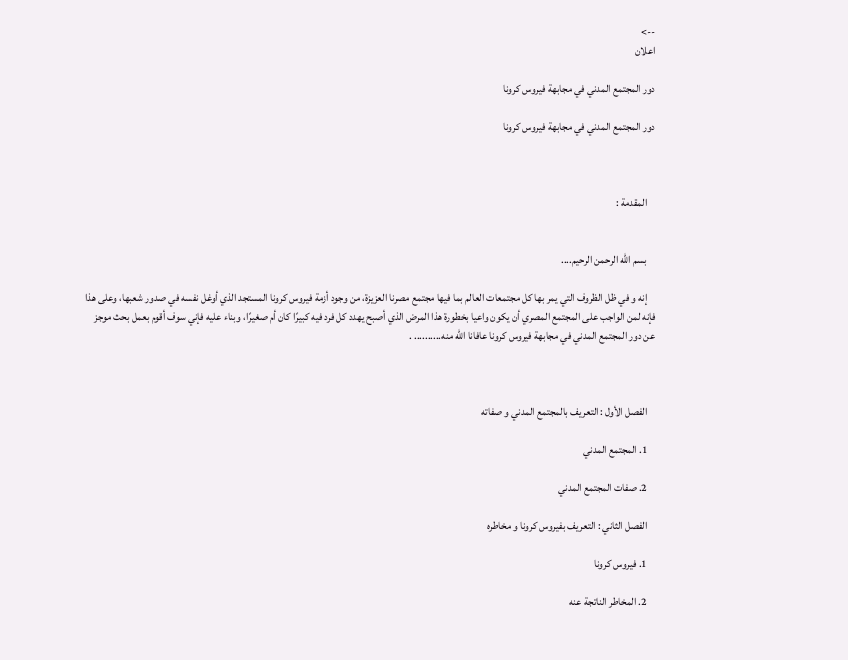-->
اعلان

دور المجتمع المدني في مجابهة فيروس كرونا

دور المجتمع المدني في مجابهة فيروس كرونا



    المقدمة :


    بسم الله الرحمن الرحيم....

    إنه و في ظل الظروف التي يمر بها كل مجتمعات العالم بما فيها مجتمع مصرنا العزيزة، من وجود أزمة فيروس كرونا المستجد الذي أوغل نفسه في صدور شعبها، وعلى هذا فإنه لمن الواجب على المجتمع المصري أن يكون واعيا بخطورة هذا المرض الذي أصبح يهدد كل فرد فيه كبيرًا كان أم صغيرًا، وبناء عليه فإني سوف أقوم بعمل بحث موجز عن دور المجتمع المدني في مجابهة فيروس كرونا عافانا الله منه.......... .



    الفصل الأول : التعريف بالمجتمع المدني و صفاته

    1. المجتمع المدني

    2. صفات المجتمع المدني

    الفصل الثاني : التعريف بفيروس كرونا و مخاطره

    1. فيروس كرونا

    2. المخاطر الناتجة عنه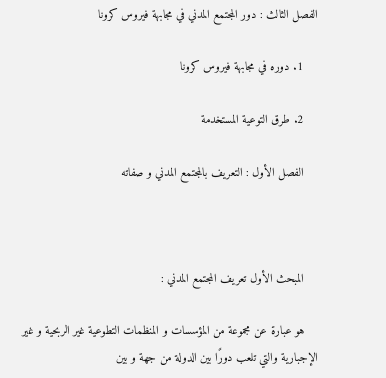الفصل الثالث : دور المجتمع المدني في مجابهة فيروس كرونا

    1. دوره في مجابهة فيروس كرونا

    2. طرق التوعية المستخدمة

    الفصل الأول : التعريف بالمجتمع المدني و صفاته



    المبحث الأول تعريف المجتمع المدني :

    هو عبارة عن مجموعة من المؤسسات و المنظمات التطوعية غير الربحية و غير الإجبارية والتي تلعب دورًا بين الدولة من جهة و بين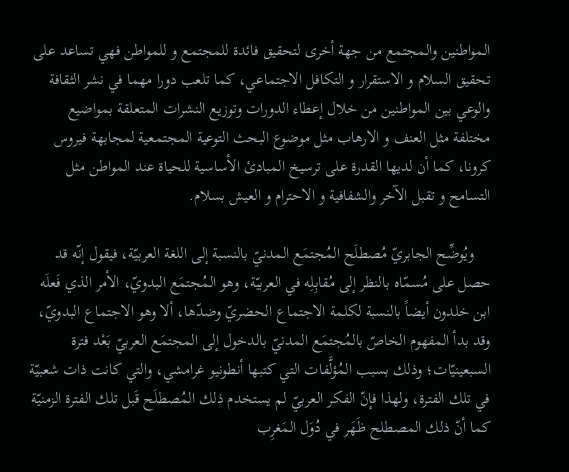المواطنين والمجتمع من جهة أخرى لتحقيق فائدة للمجتمع و للمواطن فهي تساعد على تحقيق السلام و الاستقرار و التكافل الاجتماعي، كما تلعب دورا مهما في نشر الثقافة والوعي بين المواطنين من خلال إعطاء الدورات وتوزيع النشرات المتعلقة بمواضيع مختلفة مثل العنف و الارهاب مثل موضوع البحث التوعية المجتمعية لمجابهة فيروس كرونا، كما أن لديها القدرة على ترسيخ المبادئ الأساسية للحياة عند المواطن مثل التسامح و تقبل الآخر والشفافية و الاحترام و العيش بسلام.

    ويُوضِّح الجابريّ مُصطلَح المُجتمَع المدنيّ بالنسبة إلى اللغة العربيّة، فيقول إنّه قد حصل على مُسمّاه بالنظر إلى مُقابِلِه في العربيّة، وهو المُجتمَع البدويّ، الأمر الذي فَعلَه ابن خلدون أيضاً بالنسبة لكلمة الاجتماع الحضريّ وضدّها، ألا وهو الاجتماع البدويّ، وقد بدأ المفهوم الخاصّ بالمُجتمَع المدنيّ بالدخول إلى المجتمَع العربيّ بَعْد فترة السبعينيّات؛ وذلك بسبب المُؤلَّفات التي كتبها أنطونيو غرامشي، والتي كانت ذات شعبيّة في تلك الفترة، ولهذا فإنّ الفكر العربيّ لم يستخدم ذلك المُصطلَح قَبل تلك الفترة الزمنيّة كما أنّ ذلك المصطلح ظَهَر في دُوَل المَغرِب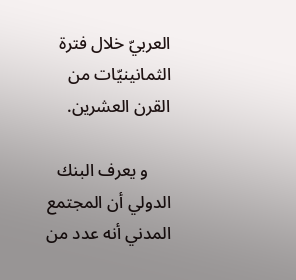العربيّ خلال فترة الثمانينيّات من القرن العشرين.

     و يعرف البنك الدولي أن المجتمع المدني أنه عدد من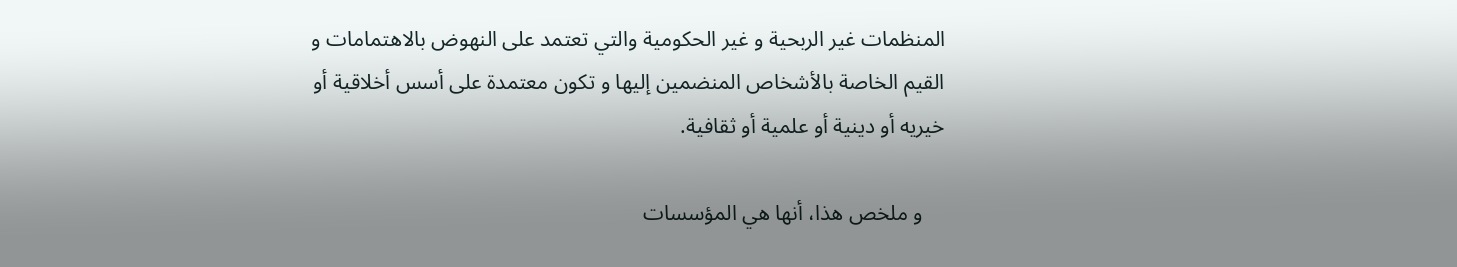المنظمات غير الربحية و غير الحكومية والتي تعتمد على النهوض بالاهتمامات و القيم الخاصة بالأشخاص المنضمين إليها و تكون معتمدة على أسس أخلاقية أو خيريه أو دينية أو علمية أو ثقافية.

    و ملخص هذا، أنها هي المؤسسات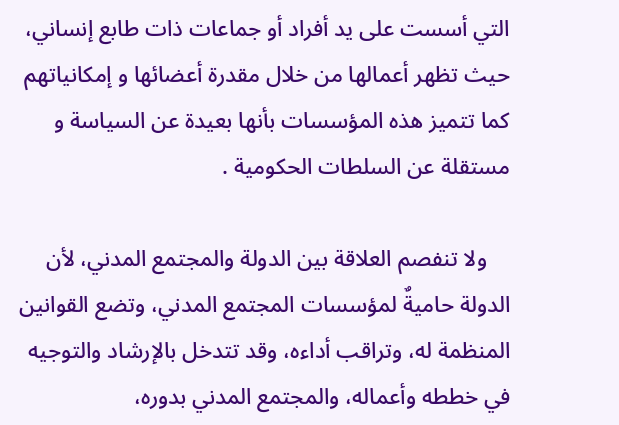التي أسست على يد أفراد أو جماعات ذات طابع إنساني، حيث تظهر أعمالها من خلال مقدرة أعضائها و إمكانياتهم كما تتميز هذه المؤسسات بأنها بعيدة عن السياسة و مستقلة عن السلطات الحكومية .

    ولا تنفصم العلاقة بين الدولة والمجتمع المدني، لأن الدولة حاميةٌ لمؤسسات المجتمع المدني، وتضع القوانين المنظمة له، وتراقب أداءه، وقد تتدخل بالإرشاد والتوجيه في خططه وأعماله، والمجتمع المدني بدوره،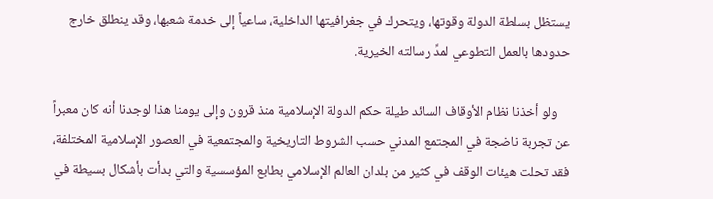يستظل بسلطة الدولة وقوتها، ويتحرك في جغرافيتها الداخلية، ساعياً إلى خدمة شعبها، وقد ينطلق خارج حدودها بالعمل التطوعي لمدِّ رسالته الخيرية.

    ولو أخذنا نظام الأوقاف السائد طيلة حكم الدولة الإسلامية منذ قرون وإلى يومنا هذا لوجدنا أنه كان معبراً عن تجربة ناضجة في المجتمع المدني حسب الشروط التاريخية والمجتمعية في العصور الإسلامية المختلفة، فقد تحلت هيئات الوقف في كثير من بلدان العالم الإسلامي بطابع المؤسسية والتي بدأت بأشكال بسيطة في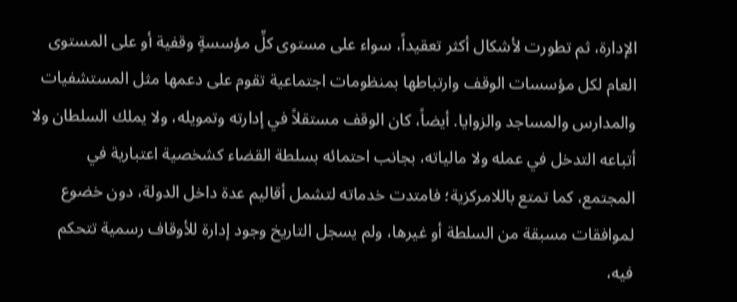الإدارة، ثم تطورت لأشكال أكثر تعقيداً، سواء على مستوى كلِّ مؤسسةٍ وقفية أو على المستوى العام لكل مؤسسات الوقف وارتباطها بمنظومات اجتماعية تقوم على دعمها مثل المستشفيات والمدارس والمساجد والزوايا. أيضاً، كان الوقف مستقلاً في إدارته وتمويله، ولا يملك السلطان ولا أتباعه التدخل في عمله ولا مالياته، بجانب احتمائه بسلطة القضاء كشخصية اعتبارية في المجتمع، كما تمتع باللامركزية؛ فامتدت خدماته لتشمل أقاليم عدة داخل الدولة، دون خضوع لموافقات مسبقة من السلطة أو غيرها، ولم يسجل التاريخ وجود إدارة للأوقاف رسمية تتحكم فيه،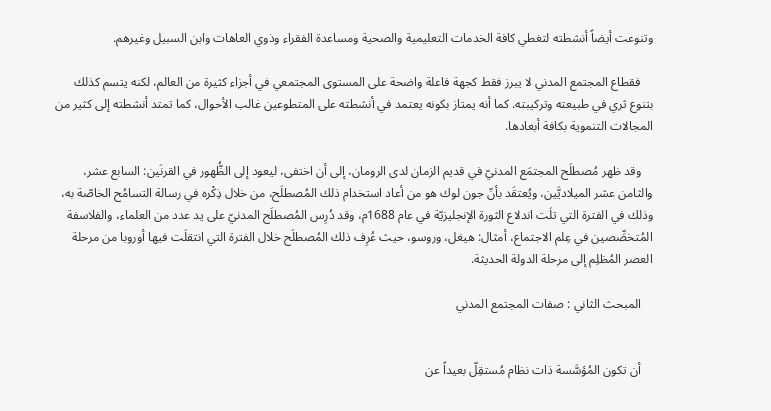وتنوعت أيضاً أنشطته لتغطي كافة الخدمات التعليمية والصحية ومساعدة الفقراء وذوي العاهات وابن السبيل وغيرهم.

    فقطاع المجتمع المدني لا يبرز فقط كجهة فاعلة واضحة على المستوى المجتمعي في أجزاء كثيرة من العالم، لكنه يتسم كذلك بتنوع ثري في طبيعته وتركيبته. كما أنه يمتاز بكونه يعتمد في أنشطته على المتطوعين غالب الأحوال، كما تمتد أنشطته إلى كثير من المجالات التنموية بكافة أبعادها.

    وقد ظهر مُصطلَح المجتمَع المدنيّ في قديم الزمان لدى الرومان، إلى أن اختفى، ليعود إلى الظُّهور في القرنَين: السابع عشر، والثامن عشر الميلاديَّين، ويُعتقَد بأنّ جون لوك هو من أعاد استخدام ذلك المُصطلَح، من خلال ذِكْره في رسالة التسامُح الخاصّة به، وذلك في الفترة التي تلَت اندلاع الثورة الإنجليزيّة في عام 1688م، وقد دُرِس المُصطلَح المدنيّ على يد عدد من العلماء، والفلاسفة المُتخصِّصين في عِلم الاجتماع، أمثال: هيغل، وروسو، حيث عُرِف ذلك المُصطلَح خلال الفترة التي انتقلَت فيها أوروبا من مرحلة العصر المُظلِم إلى مرحلة الدولة الحديثة.

    المبحث الثاني : صفات المجتمع المدني


    أن تكون المُؤسَّسة ذات نظام مُستقِلّ بعيداً عن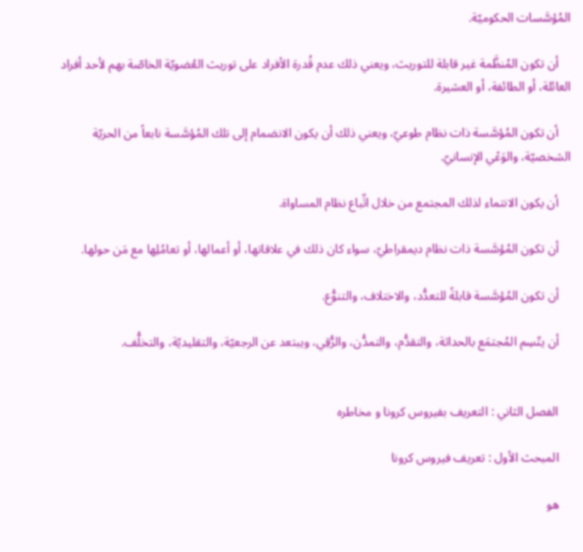المُؤسَّسات الحكوميّة.

    أن تكون المُنظَّمة غير قابلة للتوريث، ويعني ذلك عدم قُدرة الأفراد على توريث العُضويّة الخاصّة بهم لأحد أفراد العائلة، أو الطائفة، أو العشيرة.

    أن تكون المُؤسَّسة ذات نظام طوعيّ، ويعني ذلك أن يكون الانضمام إلى تلك المُؤسَّسة نابعاً من الحريّة الشخصيّة، والوَعْي الإنسانيّ.

    أن يكون الانتماء لذلك المجتمع من خلال اتِّباع نظام المساواة.

    أن تكون المُؤسَّسة ذات نظام ديمقراطيّ، سواء كان ذلك في علاقاتها، أو أعمالها، أو تعامُلِها مع مَن حولها.

    أن تكون المُؤسَّسة قابلةً للتعدُّد، والاختلاف، والتنوُّع.

    أن يتّسِم المُجتمَع بالحداثة، والتقدُّم، والتمدُّن، والرُّقِي، ويبتعد عن الرجعيّة، والتقليديّة، والتخلُّف.


    الفصل الثاني : التعريف بفيروس كرونا و مخاطره

    المبحث الأول : تعريف فيروس كرونا

    هو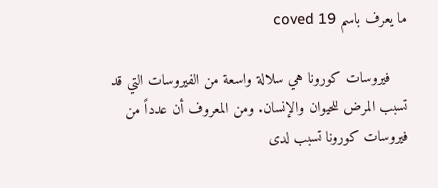ما يعرف باسم coved 19

    فيروسات كورونا هي سلالة واسعة من الفيروسات التي قد تسبب المرض للحيوان والإنسان. ومن المعروف أن عدداً من فيروسات كورونا تسبب لدى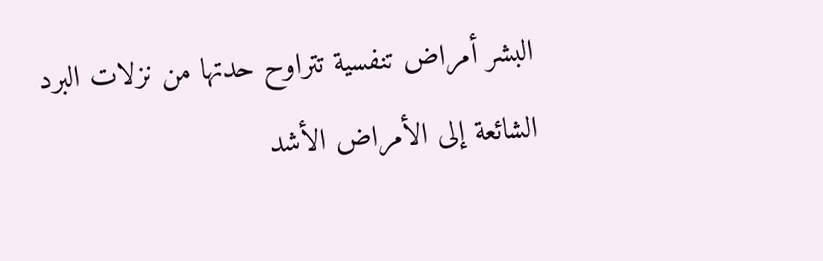البشر أمراض تنفسية تتراوح حدتها من نزلات البرد الشائعة إلى الأمراض الأشد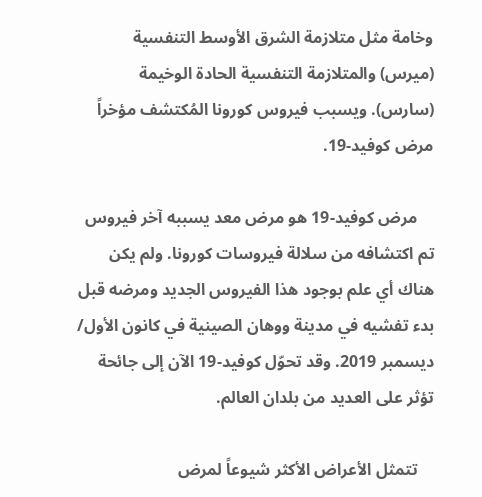وخامة مثل متلازمة الشرق الأوسط التنفسية (ميرس) والمتلازمة التنفسية الحادة الوخيمة (سارس). ويسبب فيروس كورونا المُكتشف مؤخراً مرض كوفيد-19.

    مرض كوفيد-19 هو مرض معد يسببه آخر فيروس تم اكتشافه من سلالة فيروسات كورونا. ولم يكن هناك أي علم بوجود هذا الفيروس الجديد ومرضه قبل بدء تفشيه في مدينة ووهان الصينية في كانون الأول/ ديسمبر 2019. وقد تحوّل كوفيد-19 الآن إلى جائحة تؤثر على العديد من بلدان العالم.

    تتمثل الأعراض الأكثر شيوعاً لمرض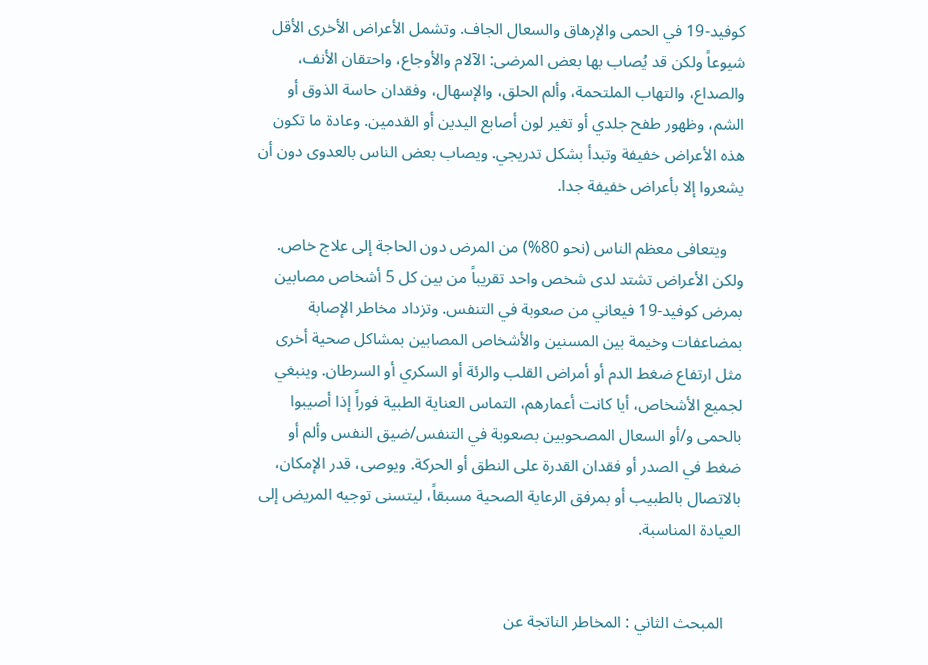كوفيد-19 في الحمى والإرهاق والسعال الجاف. وتشمل الأعراض الأخرى الأقل شيوعاً ولكن قد يُصاب بها بعض المرضى: الآلام والأوجاع، واحتقان الأنف، والصداع، والتهاب الملتحمة، وألم الحلق، والإسهال، وفقدان حاسة الذوق أو الشم، وظهور طفح جلدي أو تغير لون أصابع اليدين أو القدمين. وعادة ما تكون هذه الأعراض خفيفة وتبدأ بشكل تدريجي. ويصاب بعض الناس بالعدوى دون أن يشعروا إلا بأعراض خفيفة جدا.

    ويتعافى معظم الناس (نحو 80%) من المرض دون الحاجة إلى علاج خاص. ولكن الأعراض تشتد لدى شخص واحد تقريباً من بين كل 5 أشخاص مصابين بمرض كوفيد-19 فيعاني من صعوبة في التنفس. وتزداد مخاطر الإصابة بمضاعفات وخيمة بين المسنين والأشخاص المصابين بمشاكل صحية أخرى مثل ارتفاع ضغط الدم أو أمراض القلب والرئة أو السكري أو السرطان. وينبغي لجميع الأشخاص، أيا كانت أعمارهم، التماس العناية الطبية فوراً إذا أصيبوا بالحمى و/أو السعال المصحوبين بصعوبة في التنفس/ضيق النفس وألم أو ضغط في الصدر أو فقدان القدرة على النطق أو الحركة. ويوصى، قدر الإمكان، بالاتصال بالطبيب أو بمرفق الرعاية الصحية مسبقاً، ليتسنى توجيه المريض إلى العيادة المناسبة.


    المبحث الثاني : المخاطر الناتجة عن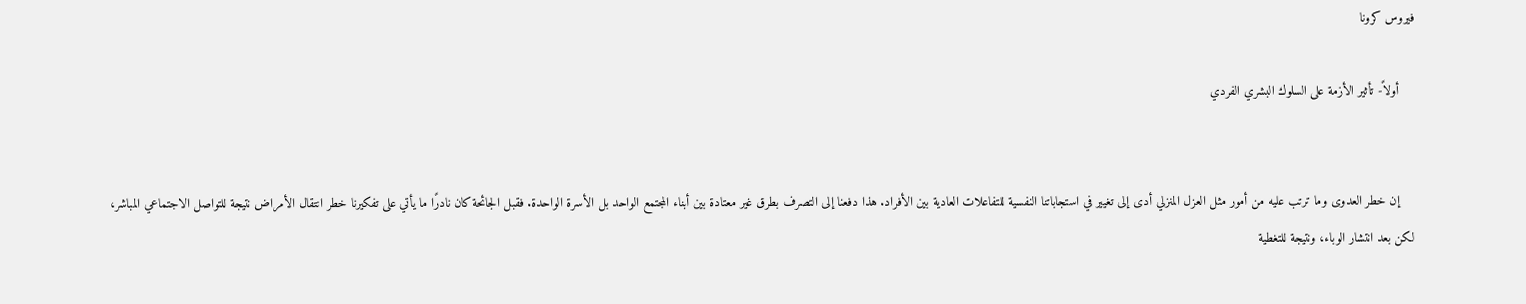فيروس كرونا

    أولاً- تأثير الأزمة على السلوك البشري الفردي


    إن خطر العدوى وما ترتب عليه من أمور مثل العزل المنزلي أدى إلى تغيير في استجاباتنا النفسية للتفاعلات العادية بين الأفراد. هذا دفعنا إلى التصرف بطرق غير معتادة بين أبناء المجتمع الواحد بل الأسرة الواحدة. فقبل الجائحة كان نادرًا ما يأتي على تفكيرنا خطر انتقال الأمراض نتيجة للتواصل الاجتماعي المباشر، لكن بعد انتشار الوباء، ونتيجة للتغطية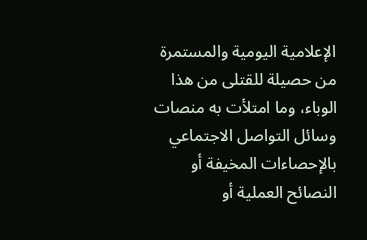الإعلامية اليومية والمستمرة من حصيلة للقتلى من هذا الوباء، وما امتلأت به منصات وسائل التواصل الاجتماعي بالإحصاءات المخيفة أو النصائح العملية أو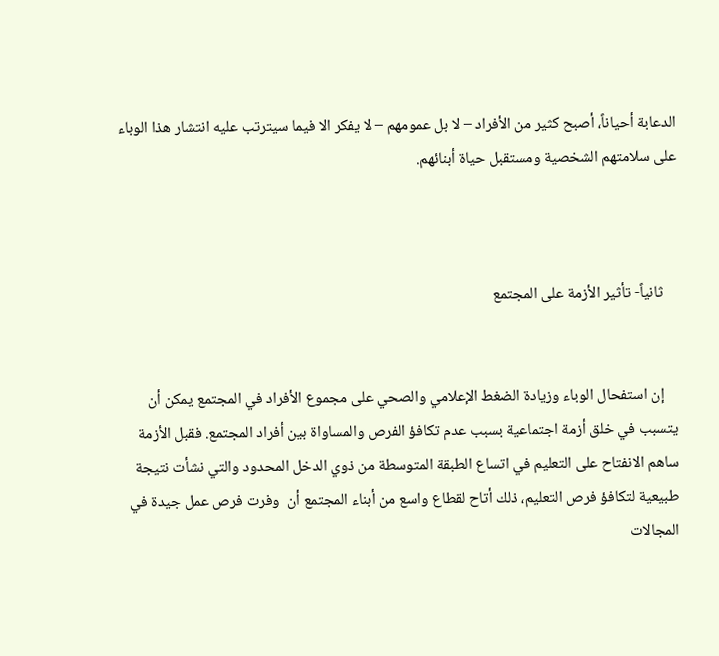الدعابة أحياناً، أصبح كثير من الأفراد – لا بل عمومهم – لا يفكر الا فيما سيترتب عليه انتشار هذا الوباء على سلامتهم الشخصية ومستقبل حياة أبنائهم.



    ثانياً- تأثير الأزمة على المجتمع


    إن استفحال الوباء وزيادة الضغط الإعلامي والصحي على مجموع الأفراد في المجتمع يمكن أن يتسبب في خلق أزمة اجتماعية بسبب عدم تكافؤ الفرص والمساواة بين أفراد المجتمع. فقبل الأزمة ساهم الانفتاح على التعليم في اتساع الطبقة المتوسطة من ذوي الدخل المحدود والتي نشأت نتيجة طبيعية لتكافؤ فرص التعليم، ذلك أتاح لقطاع واسع من أبناء المجتمع أن  وفرت فرص عمل جيدة في المجالات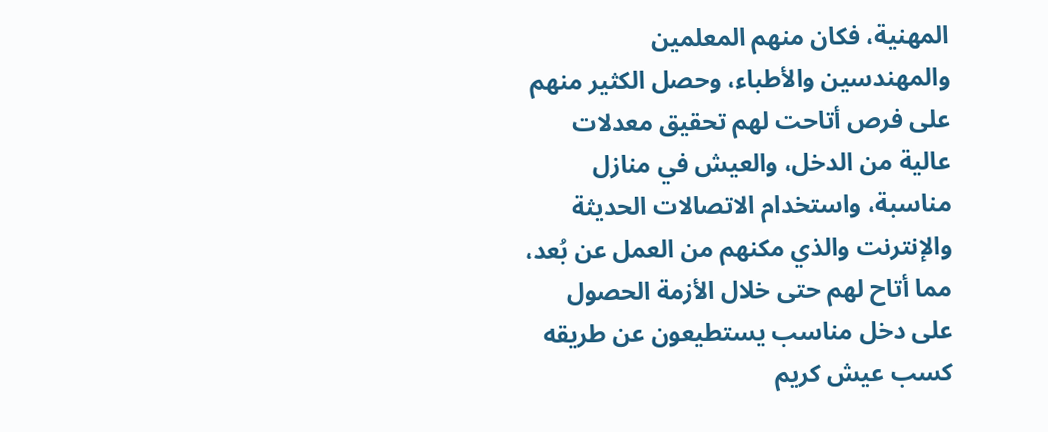المهنية، فكان منهم المعلمين والمهندسين والأطباء، وحصل الكثير منهم على فرص أتاحت لهم تحقيق معدلات عالية من الدخل، والعيش في منازل مناسبة، واستخدام الاتصالات الحديثة والإنترنت والذي مكنهم من العمل عن بُعد، مما أتاح لهم حتى خلال الأزمة الحصول على دخل مناسب يستطيعون عن طريقه كسب عيش كريم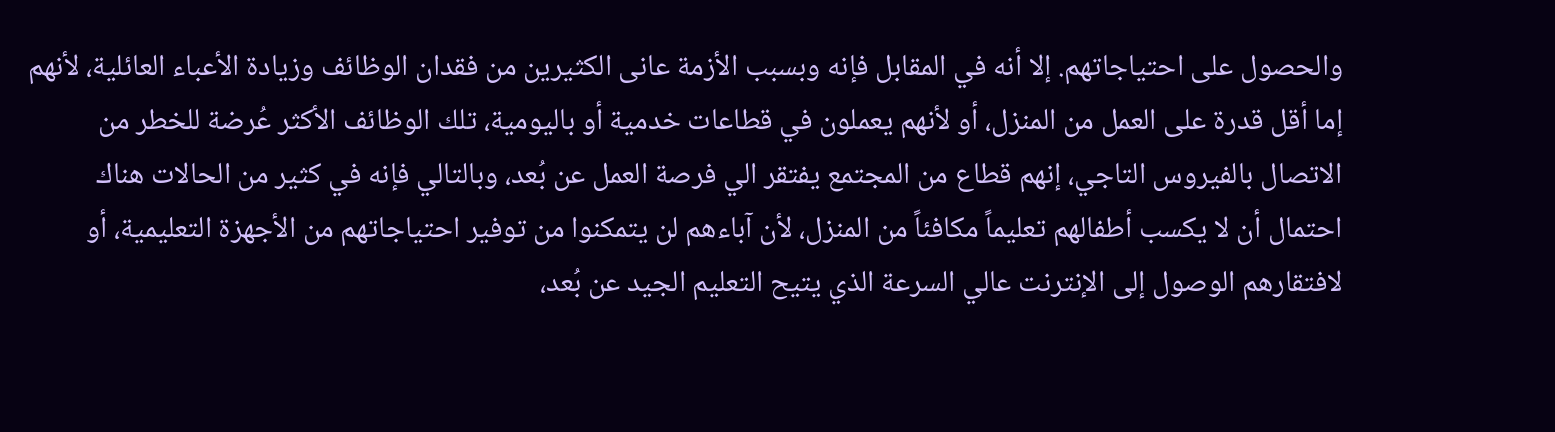والحصول على احتياجاتهم. إلا أنه في المقابل فإنه وبسبب الأزمة عانى الكثيرين من فقدان الوظائف وزيادة الأعباء العائلية، لأنهم إما أقل قدرة على العمل من المنزل، أو لأنهم يعملون في قطاعات خدمية أو باليومية، تلك الوظائف الأكثر عُرضة للخطر من الاتصال بالفيروس التاجي، إنهم قطاع من المجتمع يفتقر الي فرصة العمل عن بُعد، وبالتالي فإنه في كثير من الحالات هناك احتمال أن لا يكسب أطفالهم تعليماً مكافئاً من المنزل، لأن آباءهم لن يتمكنوا من توفير احتياجاتهم من الأجهزة التعليمية، أو لافتقارهم الوصول إلى الإنترنت عالي السرعة الذي يتيح التعليم الجيد عن بُعد،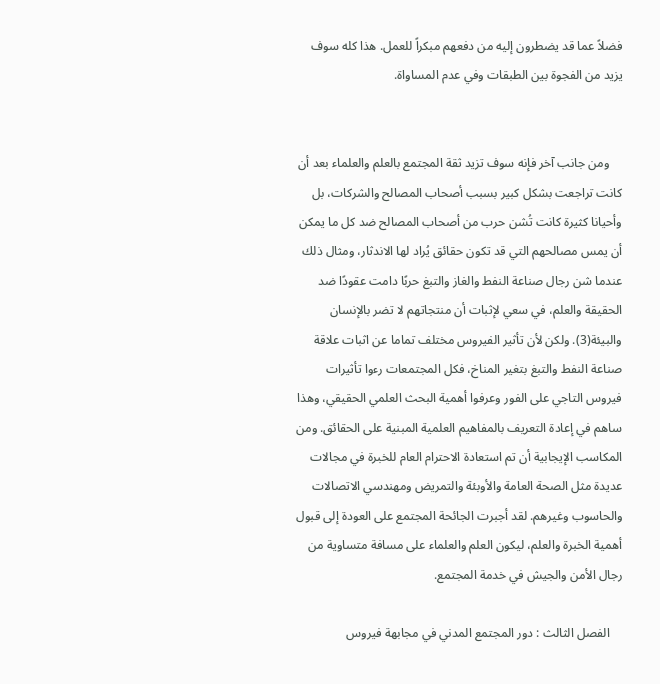فضلاً عما قد يضطرون إليه من دفعهم مبكراً للعمل. هذا كله سوف يزيد من الفجوة بين الطبقات وفي عدم المساواة.


    ومن جانب آخر فإنه سوف تزيد ثقة المجتمع بالعلم والعلماء بعد أن كانت تراجعت بشكل كبير بسبب أصحاب المصالح والشركات، بل وأحيانا كثيرة كانت تُشن حرب من أصحاب المصالح ضد كل ما يمكن أن يمس مصالحهم التي قد تكون حقائق يُراد لها الاندثار، ومثال ذلك عندما شن رجال صناعة النفط والغاز والتبغ حربًا دامت عقودًا ضد الحقيقة والعلم، في سعي لإثبات أن منتجاتهم لا تضر بالإنسان والبيئة(3). ولكن لأن تأثير الفيروس مختلف تماما عن اثبات علاقة صناعة النفط والتبغ بتغير المناخ، فكل المجتمعات رءوا تأثيرات فيروس التاجي على الفور وعرفوا أهمية البحث العلمي الحقيقي، وهذا ساهم في إعادة التعريف بالمفاهيم العلمية المبنية على الحقائق. ومن المكاسب الإيجابية أن تم استعادة الاحترام العام للخبرة في مجالات عديدة مثل الصحة العامة والأوبئة والتمريض ومهندسي الاتصالات والحاسوب وغيرهم. لقد أجبرت الجائحة المجتمع على العودة إلى قبول أهمية الخبرة والعلم، ليكون العلم والعلماء على مسافة متساوية من رجال الأمن والجيش في خدمة المجتمع.

    الفصل الثالث : دور المجتمع المدني في مجابهة فيروس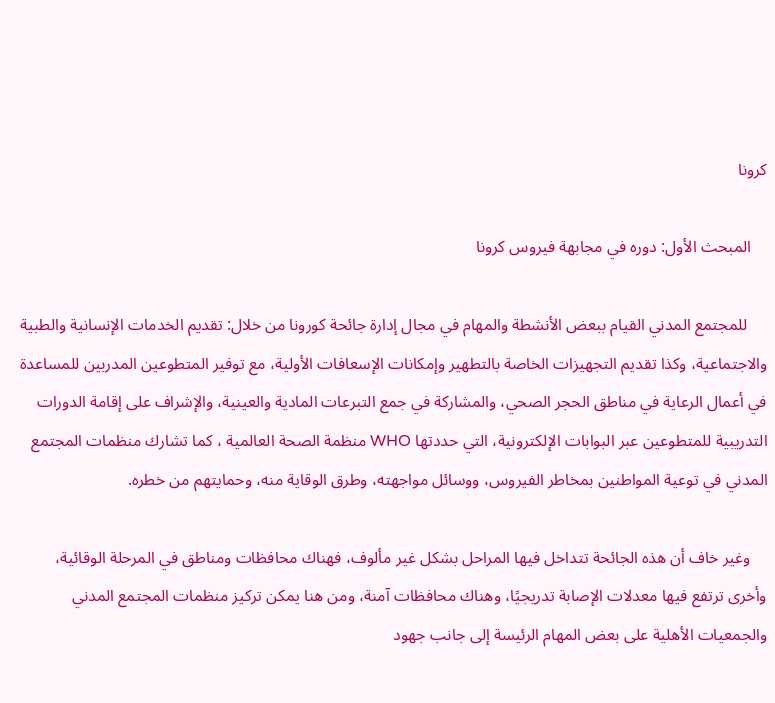كرونا

    المبحث الأول: دوره في مجابهة فيروس كرونا

     للمجتمع المدني القيام ببعض الأنشطة والمهام في مجال إدارة جائحة كورونا من خلال: تقديم الخدمات الإنسانية والطبية والاجتماعية، وكذا تقديم التجهيزات الخاصة بالتطهير وإمكانات الإسعافات الأولية، مع توفير المتطوعين المدربين للمساعدة في أعمال الرعاية في مناطق الحجر الصحي، والمشاركة في جمع التبرعات المادية والعينية، والإشراف على إقامة الدورات التدريبية للمتطوعين عبر البوابات الإلكترونية، التي حددتها WHO منظمة الصحة العالمية ، كما تشارك منظمات المجتمع المدني في توعية المواطنين بمخاطر الفيروس، ووسائل مواجهته، وطرق الوقاية منه، وحمايتهم من خطره.

    وغير خاف أن هذه الجائحة تتداخل فيها المراحل بشكل غير مألوف، فهناك محافظات ومناطق في المرحلة الوقائية، وأخرى ترتفع فيها معدلات الإصابة تدريجيًا، وهناك محافظات آمنة، ومن هنا يمكن تركيز منظمات المجتمع المدني والجمعيات الأهلية على بعض المهام الرئيسة إلى جانب جهود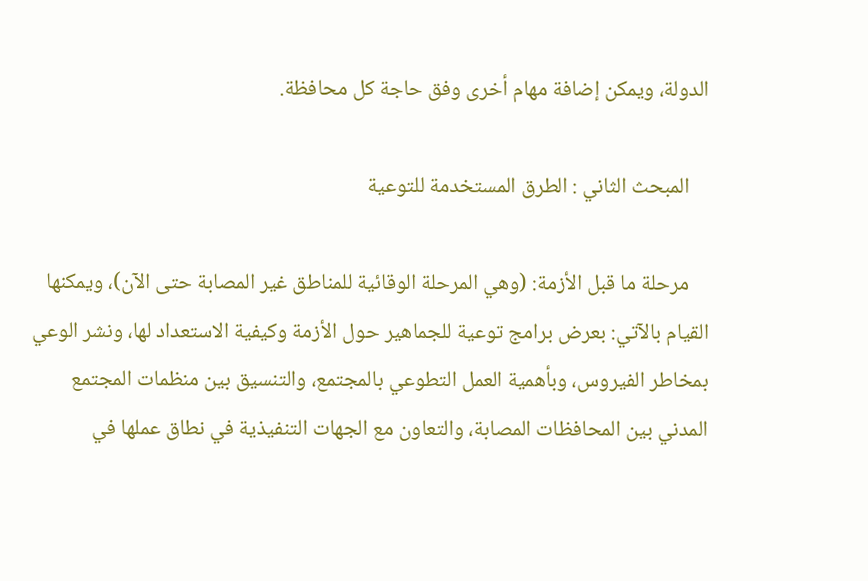الدولة، ويمكن إضافة مهام أخرى وفق حاجة كل محافظة.

    المبحث الثاني : الطرق المستخدمة للتوعية

    مرحلة ما قبل الأزمة: (وهي المرحلة الوقائية للمناطق غير المصابة حتى الآن)، ويمكنها القيام بالآتي: بعرض برامج توعية للجماهير حول الأزمة وكيفية الاستعداد لها، ونشر الوعي بمخاطر الفيروس، وبأهمية العمل التطوعي بالمجتمع، والتنسيق بين منظمات المجتمع المدني بين المحافظات المصابة، والتعاون مع الجهات التنفيذية في نطاق عملها في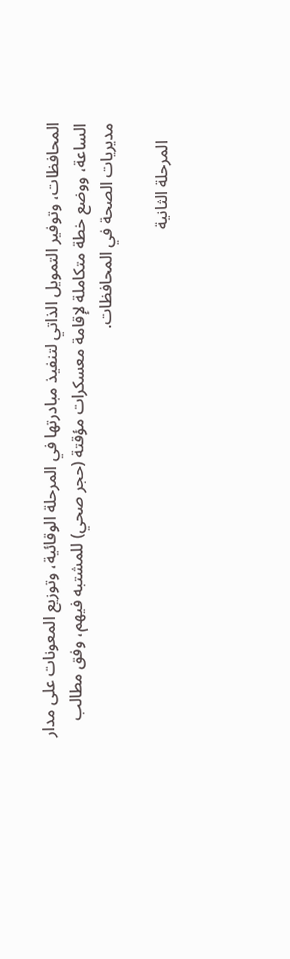المحافظات، وتوفير التمويل الذاتي لتنفيذ مبادرتها في المرحلة الوقائية، وتوزيع المعونات على مدار الساعة، ووضع خطة متكاملة لإقامة معسكرات مؤقتة (حجر صحي) للمشتبه فيهم، وفق مطالب مديريات الصحة في المحافظات.

    المرحلة الثانية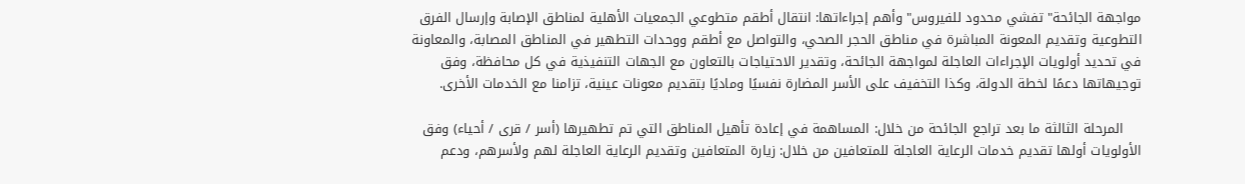مواجهة الجائحة" تفشي محدود للفيروس" وأهم إجراءاتها: انتقال أطقم متطوعي الجمعيات الأهلية لمناطق الإصابة وإرسال الفرق التطوعية وتقديم المعونة المباشرة في مناطق الحجر الصحي، والتواصل مع أطقم ووحدات التطهير في المناطق المصابة، والمعاونة في تحديد أولويات الإجراءات العاجلة لمواجهة الجائحة، وتقدير الاحتياجات بالتعاون مع الجهات التنفيذية في كل محافظة، وفق توجيهاتها دعمًا لخطة الدولة، وكذا التخفيف على الأسر المضارة نفسيًا وماديًا بتقديم معونات عينية، تزامنا مع الخدمات الأخرى.

    المرحلة الثالثة ما بعد تراجع الجائحة من خلال: المساهمة في إعادة تأهيل المناطق التي تم تطهيرها (أسر / قرى / أحياء) وفق الأولويات أولها تقديم خدمات الرعاية العاجلة للمتعافين من خلال: زيارة المتعافين وتقديم الرعاية العاجلة لهم ولأسرهم، ودعم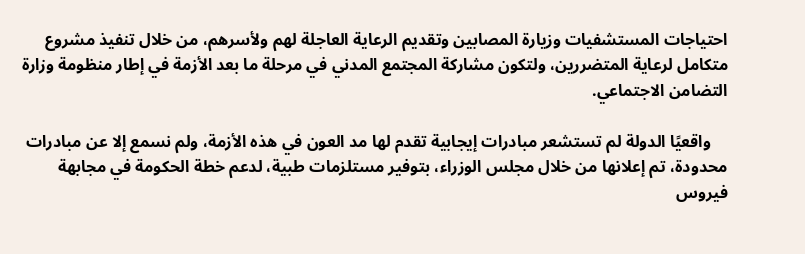احتياجات المستشفيات وزيارة المصابين وتقديم الرعاية العاجلة لهم ولأسرهم، من خلال تنفيذ مشروع متكامل لرعاية المتضررين، ولتكون مشاركة المجتمع المدني في مرحلة ما بعد الأزمة في إطار منظومة وزارة التضامن الاجتماعي.

    واقعيًا الدولة لم تستشعر مبادرات إيجابية تقدم لها مد العون في هذه الأزمة، ولم نسمع إلا عن مبادرات محدودة، تم إعلانها من خلال مجلس الوزراء، بتوفير مستلزمات طبية، لدعم خطة الحكومة في مجابهة فيروس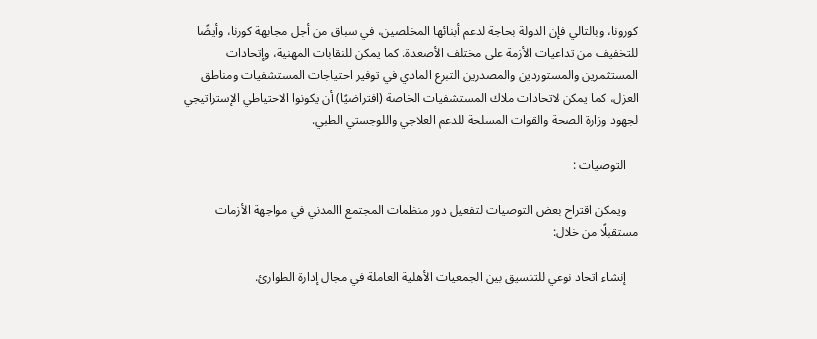كورونا، وبالتالي فإن الدولة بحاجة لدعم أبنائها المخلصين، في سباق من أجل مجابهة كورنا، وأيضًا للتخفيف من تداعيات الأزمة على مختلف الأصعدة. كما يمكن للنقابات المهنية، وإتحادات المستثمرين والمستوردين والمصدرين التبرع المادي في توفير احتياجات المستشفيات ومناطق العزل، كما يمكن لاتحادات ملاك المستشفيات الخاصة (افتراضيًا) أن يكونوا الاحتياطي الإستراتيجي لجهود وزارة الصحة والقوات المسلحة للدعم العلاجي واللوجستي الطبي.

    التوصيات :

    ويمكن اقتراح بعض التوصيات لتفعيل دور منظمات المجتمع االمدني في مواجهة الأزمات مستقبلًا من خلال:

    إنشاء اتحاد نوعي للتنسيق بين الجمعيات الأهلية العاملة في مجال إدارة الطوارئ.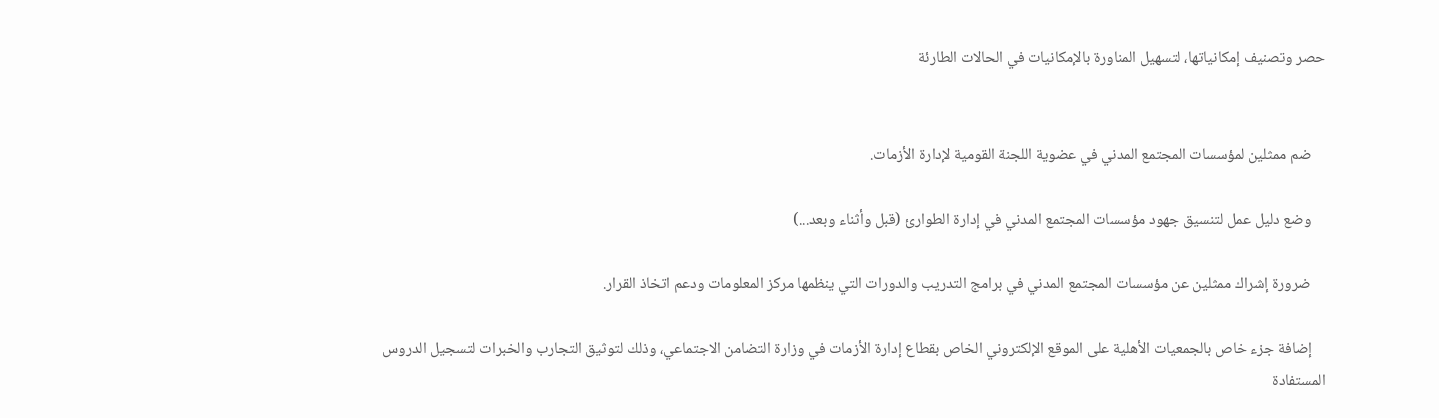حصر وتصنيف إمكانياتها، لتسهيل المناورة بالإمكانيات في الحالات الطارئة


    ضم ممثلين لمؤسسات المجتمع المدني في عضوية اللجنة القومية لإدارة الأزمات.

    وضع دليل عمل لتنسيق جهود مؤسسات المجتمع المدني في إدارة الطوارئ (قبل وأثناء وبعد...)

    ضرورة إشراك ممثلين عن مؤسسات المجتمع المدني في برامج التدريب والدورات التي ينظمها مركز المعلومات ودعم اتخاذ القرار.

    إضافة جزء خاص بالجمعيات الأهلية على الموقع الإلكتروني الخاص بقطاع إدارة الأزمات في وزارة التضامن الاجتماعي، وذلك لتوثيق التجارب والخبرات لتسجيل الدروس المستفادة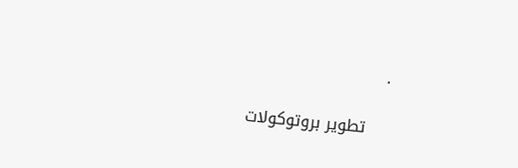.

    تطوير بروتوكولات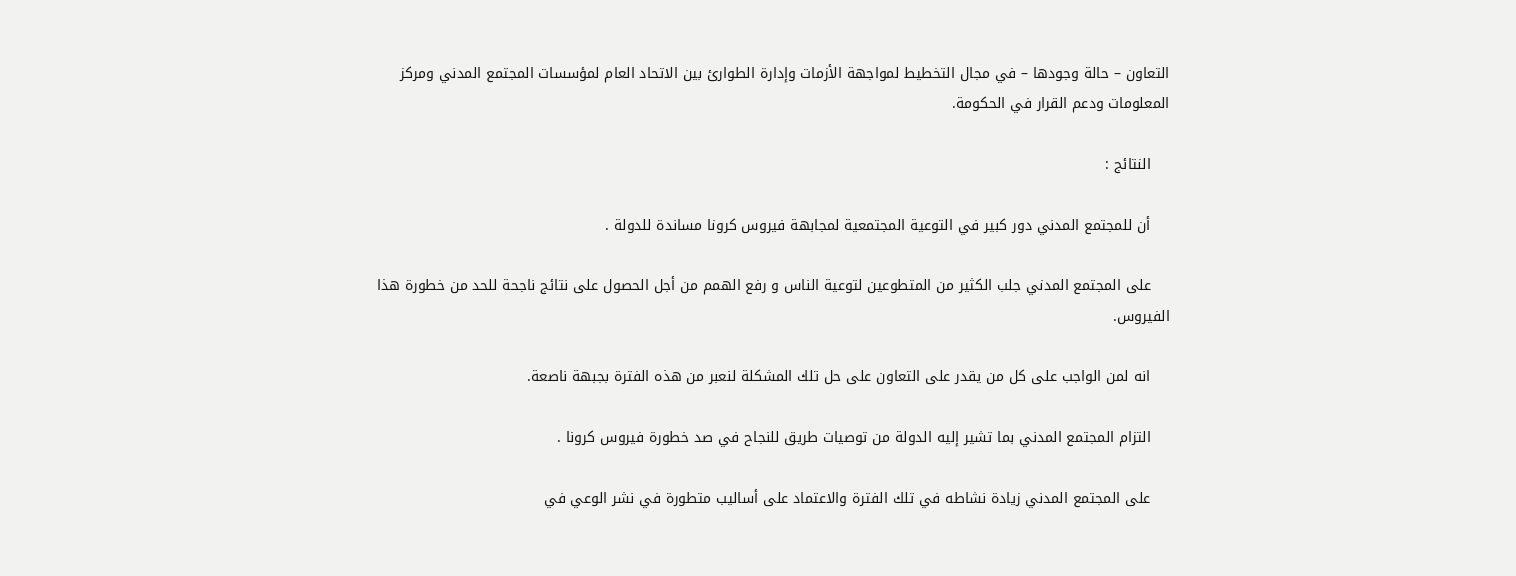التعاون – حالة وجودها – في مجال التخطيط لمواجهة الأزمات وإدارة الطوارئ بين الاتحاد العام لمؤسسات المجتمع المدني ومركز المعلومات ودعم القرار في الحكومة.

    النتائج :

    أن للمجتمع المدني دور كبير في التوعية المجتمعية لمجابهة فيروس كرونا مساندة للدولة .

    على المجتمع المدني جلب الكثير من المتطوعين لتوعية الناس و رفع الهمم من أجل الحصول على نتائج ناجحة للحد من خطورة هذا الفيروس.

    انه لمن الواجب على كل من يقدر على التعاون على حل تلك المشكلة لنعبر من هذه الفترة بجبهة ناصعة.

    التزام المجتمع المدني بما تشير إليه الدولة من توصيات طريق للنجاح في صد خطورة فيروس كرونا .

    على المجتمع المدني زيادة نشاطه في تلك الفترة والاعتماد على أساليب متطورة في نشر الوعي في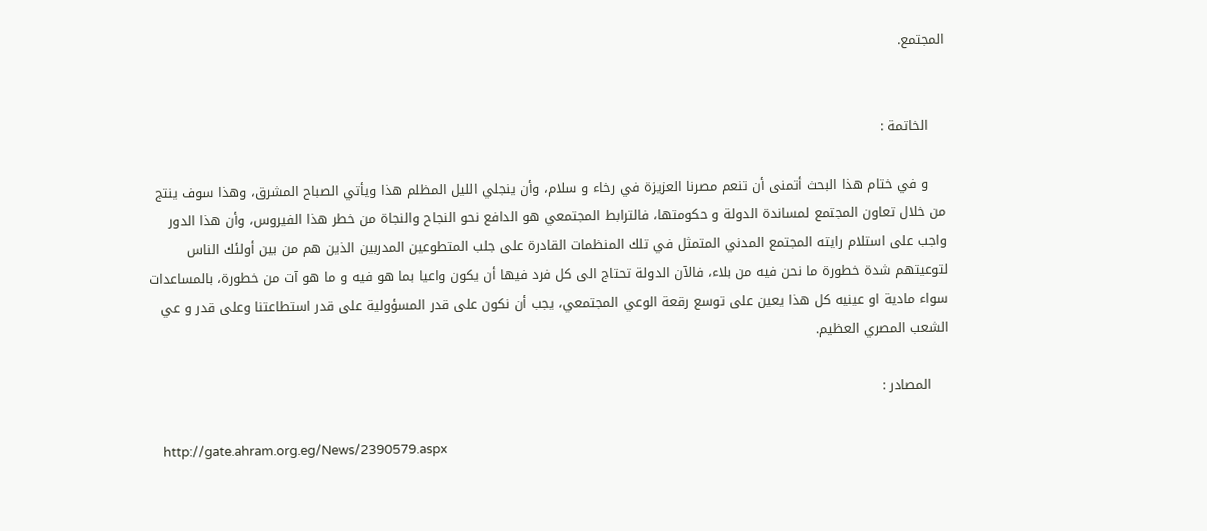المجتمع.


    الخاتمة :

    و في ختام هذا البحث أتمنى أن تنعم مصرنا العزيزة في رخاء و سلام، وأن ينجلي الليل المظلم هذا ويأتي الصباح المشرق، وهذا سوف ينتج من خلال تعاون المجتمع لمساندة الدولة و حكومتها، فالترابط المجتمعي هو الدافع نحو النجاح والنجاة من خطر هذا الفيروس، وأن هذا الدور واجب على استلام رايته المجتمع المدني المتمثل في تلك المنظمات القادرة على جلب المتطوعين المدربين الذين هم من بين أولئك الناس لتوعيتهم شدة خطورة ما نحن فيه من بلاء، فالآن الدولة تحتاج الى كل فرد فيها أن يكون واعيا بما هو فيه و ما هو آت من خطورة، بالمساعدات سواء مادية او عينيه كل هذا يعين على توسع رقعة الوعي المجتمعي، يجب أن نكون على قدر المسؤولية على قدر استطاعتنا وعلى قدر و عي الشعب المصري العظيم.

    المصادر :

    http://gate.ahram.org.eg/News/2390579.aspx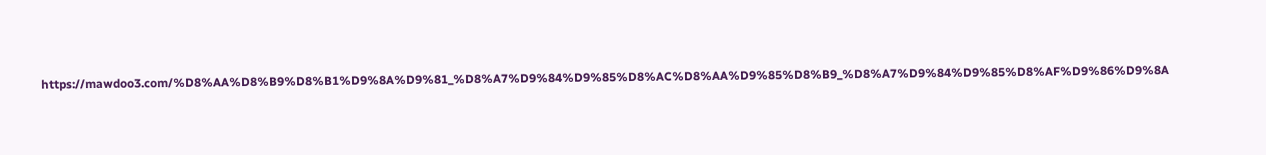https://mawdoo3.com/%D8%AA%D8%B9%D8%B1%D9%8A%D9%81_%D8%A7%D9%84%D9%85%D8%AC%D8%AA%D9%85%D8%B9_%D8%A7%D9%84%D9%85%D8%AF%D9%86%D9%8A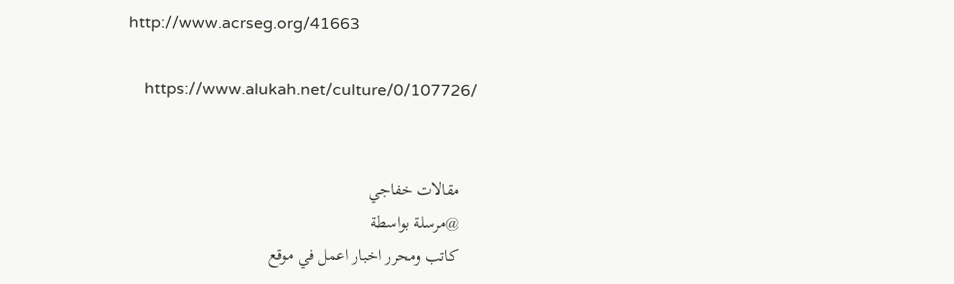http://www.acrseg.org/41663

    https://www.alukah.net/culture/0/107726/


    مقالات خفاجي
    @مرسلة بواسطة
    كاتب ومحرر اخبار اعمل في موقع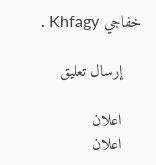خفاجي Khfagy .

    إرسال تعليق

    اعلان
    اعلان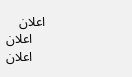اعلان
    اعلان
    اعلان